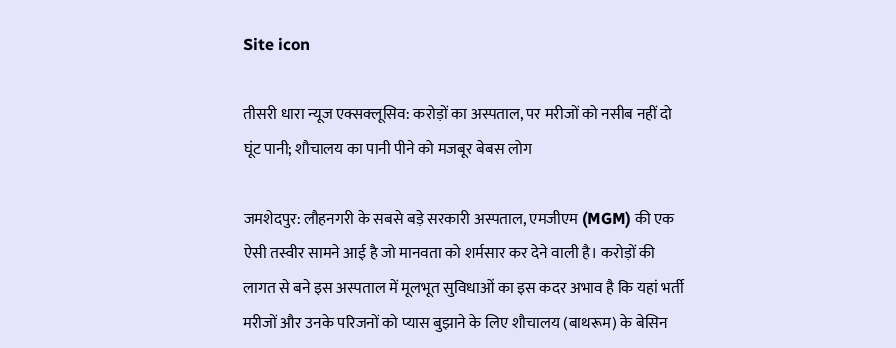Site icon

तीसरी धारा न्यूज एक्सक्लूसिव: करोड़ों का अस्पताल, पर मरीजों को नसीब नहीं दो घूंट पानी; शौचालय का पानी पीने को मजबूर बेबस लोग

जमशेदपुर: लौहनगरी के सबसे बड़े सरकारी अस्पताल, एमजीएम (MGM) की एक ऐसी तस्वीर सामने आई है जो मानवता को शर्मसार कर देने वाली है। करोड़ों की लागत से बने इस अस्पताल में मूलभूत सुविधाओं का इस कदर अभाव है कि यहां भर्ती मरीजों और उनके परिजनों को प्यास बुझाने के लिए शौचालय (बाथरूम) के बेसिन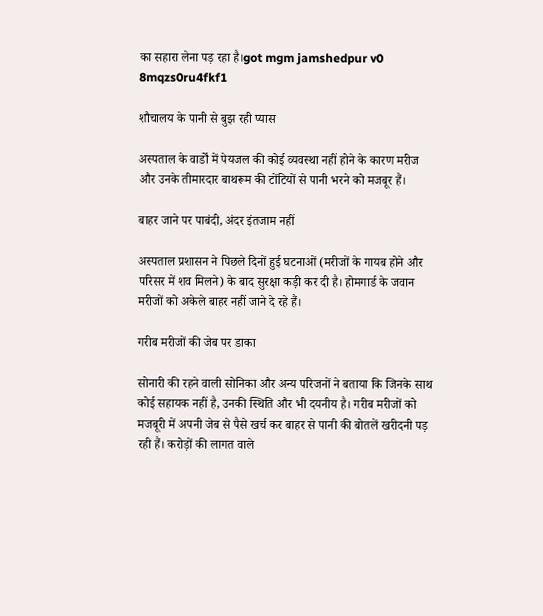का सहारा लेना पड़ रहा है।got mgm jamshedpur v0 8mqzs0ru4fkf1

शौचालय के पानी से बुझ रही प्यास

अस्पताल के वार्डों में पेयजल की कोई व्यवस्था नहीं होने के कारण मरीज और उनके तीमारदार बाथरूम की टोंटियों से पानी भरने को मजबूर हैं।

बाहर जाने पर पाबंदी, अंदर इंतजाम नहीं

अस्पताल प्रशासन ने पिछले दिनों हुई घटनाओं (मरीजों के गायब होने और परिसर में शव मिलने) के बाद सुरक्षा कड़ी कर दी है। होमगार्ड के जवान मरीजों को अकेले बाहर नहीं जाने दे रहे हैं।

गरीब मरीजों की जेब पर डाका

सोनारी की रहने वाली सोनिका और अन्य परिजनों ने बताया कि जिनके साथ कोई सहायक नहीं है, उनकी स्थिति और भी दयनीय है। गरीब मरीजों को मजबूरी में अपनी जेब से पैसे खर्च कर बाहर से पानी की बोतलें खरीदनी पड़ रही हैं। करोड़ों की लागत वाले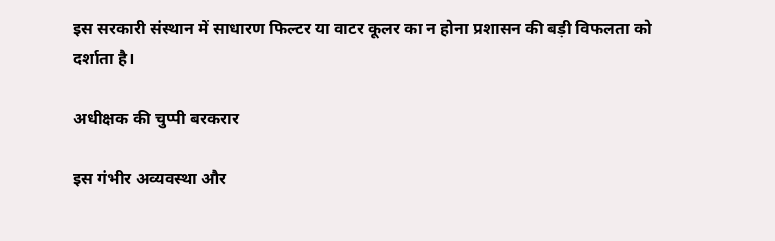इस सरकारी संस्थान में साधारण फिल्टर या वाटर कूलर का न होना प्रशासन की बड़ी विफलता को दर्शाता है।

अधीक्षक की चुप्पी बरकरार

इस गंभीर अव्यवस्था और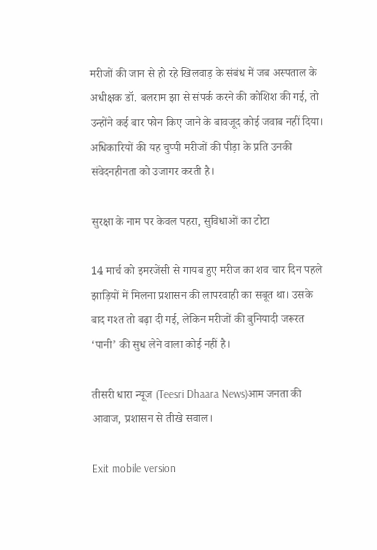मरीजों की जान से हो रहे खिलवाड़ के संबंध में जब अस्पताल के अधीक्षक डॉ. बलराम झा से संपर्क करने की कोशिश की गई, तो उन्होंने कई बार फोन किए जाने के बावजूद कोई जवाब नहीं दिया। अधिकारियों की यह चुप्पी मरीजों की पीड़ा के प्रति उनकी संवेदनहीनता को उजागर करती है।

सुरक्षा के नाम पर केवल पहरा, सुविधाओं का टोटा

14 मार्च को इमरजेंसी से गायब हुए मरीज का शव चार दिन पहले झाड़ियों में मिलना प्रशासन की लापरवाही का सबूत था। उसके बाद गश्त तो बढ़ा दी गई, लेकिन मरीजों की बुनियादी जरूरत ‘पानी’ की सुध लेने वाला कोई नहीं है।

तीसरी धारा न्यूज (Teesri Dhaara News)आम जनता की आवाज, प्रशासन से तीखे सवाल।

Exit mobile version